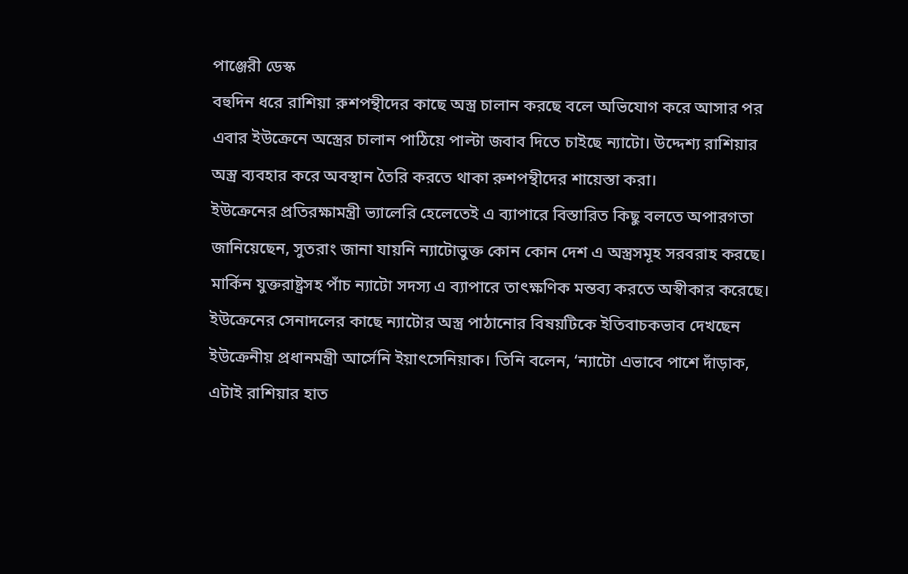পাঞ্জেরী ডেস্ক
বহুদিন ধরে রাশিয়া রুশপন্থীদের কাছে অস্ত্র চালান করছে বলে অভিযোগ করে আসার পর এবার ইউক্রেনে অস্ত্রের চালান পাঠিয়ে পাল্টা জবাব দিতে চাইছে ন্যাটো। উদ্দেশ্য রাশিয়ার অস্ত্র ব্যবহার করে অবস্থান তৈরি করতে থাকা রুশপন্থীদের শায়েস্তা করা।
ইউক্রেনের প্রতিরক্ষামন্ত্রী ভ্যালেরি হেলেতেই এ ব্যাপারে বিস্তারিত কিছু বলতে অপারগতা জানিয়েছেন, সুতরাং জানা যায়নি ন্যাটোভুক্ত কোন কোন দেশ এ অস্ত্রসমূহ সরবরাহ করছে। মার্কিন যুক্তরাষ্ট্রসহ পাঁচ ন্যাটো সদস্য এ ব্যাপারে তাৎক্ষণিক মন্তব্য করতে অস্বীকার করেছে।
ইউক্রেনের সেনাদলের কাছে ন্যাটোর অস্ত্র পাঠানোর বিষয়টিকে ইতিবাচকভাব দেখছেন ইউক্রেনীয় প্রধানমন্ত্রী আর্সেনি ইয়াৎসেনিয়াক। তিনি বলেন, ‘ন্যাটো এভাবে পাশে দাঁড়াক, এটাই রাশিয়ার হাত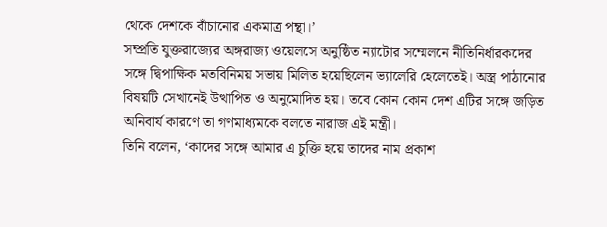থেকে দেশকে বাঁচানোর একমাত্র পন্থা।’
সম্প্রতি যুক্তরাজ্যের অঙ্গরাজ্য ওয়েলসে অনুষ্ঠিত ন্যাটোর সম্মেলনে নীতিনির্ধারকদের সঙ্গে দ্বিপাক্ষিক মতবিনিময় সভায় মিলিত হয়েছিলেন ভ্যালেরি হেলেতেই। অস্ত্র পাঠানোর বিষয়টি সেখানেই উত্থাপিত ও অনুমোদিত হয়। তবে কোন কোন দেশ এটির সঙ্গে জড়িত অনিবার্য কারণে তা গণমাধ্যমকে বলতে নারাজ এই মন্ত্রী।
তিনি বলেন, ‘কাদের সঙ্গে আমার এ চুক্তি হয়ে তাদের নাম প্রকাশ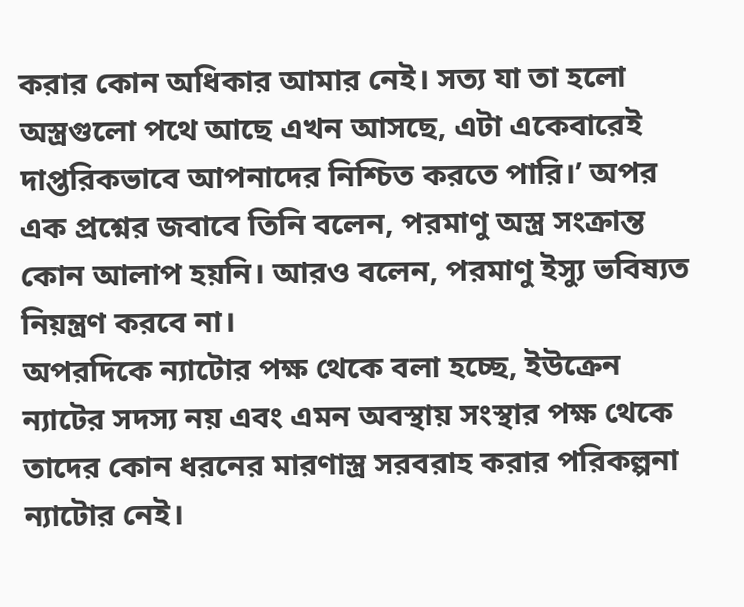করার কোন অধিকার আমার নেই। সত্য যা তা হলো অস্ত্রগুলো পথে আছে এখন আসছে, এটা একেবারেই দাপ্তরিকভাবে আপনাদের নিশ্চিত করতে পারি।’ অপর এক প্রশ্নের জবাবে তিনি বলেন, পরমাণু অস্ত্র সংক্রান্ত কোন আলাপ হয়নি। আরও বলেন, পরমাণু ইস্যু ভবিষ্যত নিয়ন্ত্রণ করবে না।
অপরদিকে ন্যাটোর পক্ষ থেকে বলা হচ্ছে, ইউক্রেন ন্যাটের সদস্য নয় এবং এমন অবস্থায় সংস্থার পক্ষ থেকে তাদের কোন ধরনের মারণাস্ত্র সরবরাহ করার পরিকল্পনা ন্যাটোর নেই।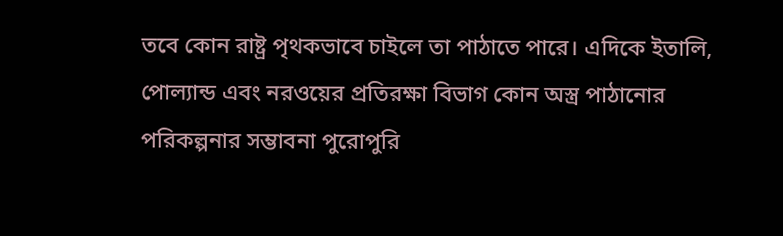তবে কোন রাষ্ট্র পৃথকভাবে চাইলে তা পাঠাতে পারে। এদিকে ইতালি, পোল্যান্ড এবং নরওয়ের প্রতিরক্ষা বিভাগ কোন অস্ত্র পাঠানোর পরিকল্পনার সম্ভাবনা পুরোপুরি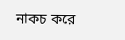নাকচ করে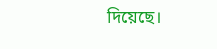দিয়েছে।